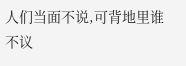人们当面不说,可背地里谁不议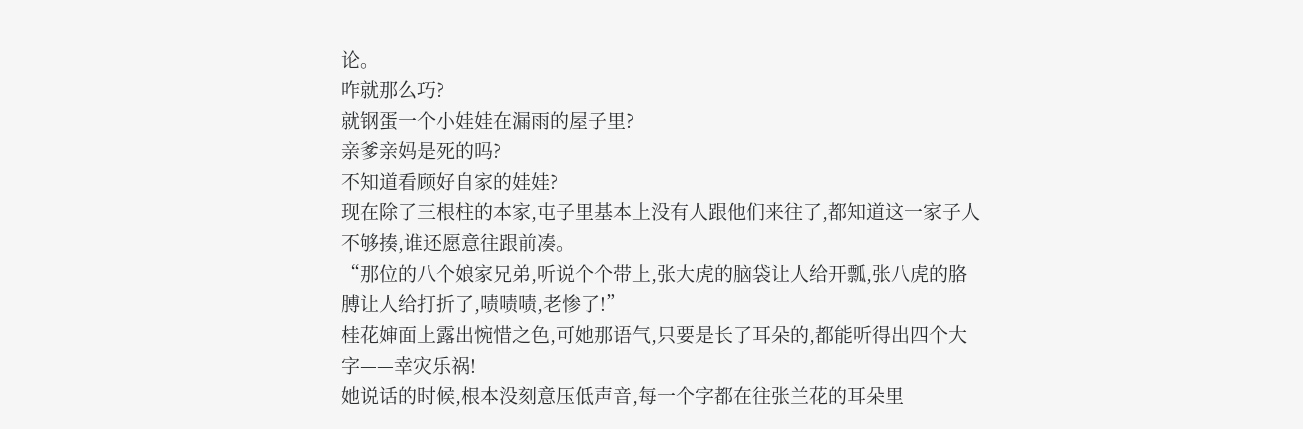论。
咋就那么巧?
就钢蛋一个小娃娃在漏雨的屋子里?
亲爹亲妈是死的吗?
不知道看顾好自家的娃娃?
现在除了三根柱的本家,屯子里基本上没有人跟他们来往了,都知道这一家子人不够揍,谁还愿意往跟前凑。
“那位的八个娘家兄弟,听说个个带上,张大虎的脑袋让人给开瓢,张八虎的胳膊让人给打折了,啧啧啧,老惨了!”
桂花婶面上露出惋惜之色,可她那语气,只要是长了耳朵的,都能听得出四个大字——幸灾乐祸!
她说话的时候,根本没刻意压低声音,每一个字都在往张兰花的耳朵里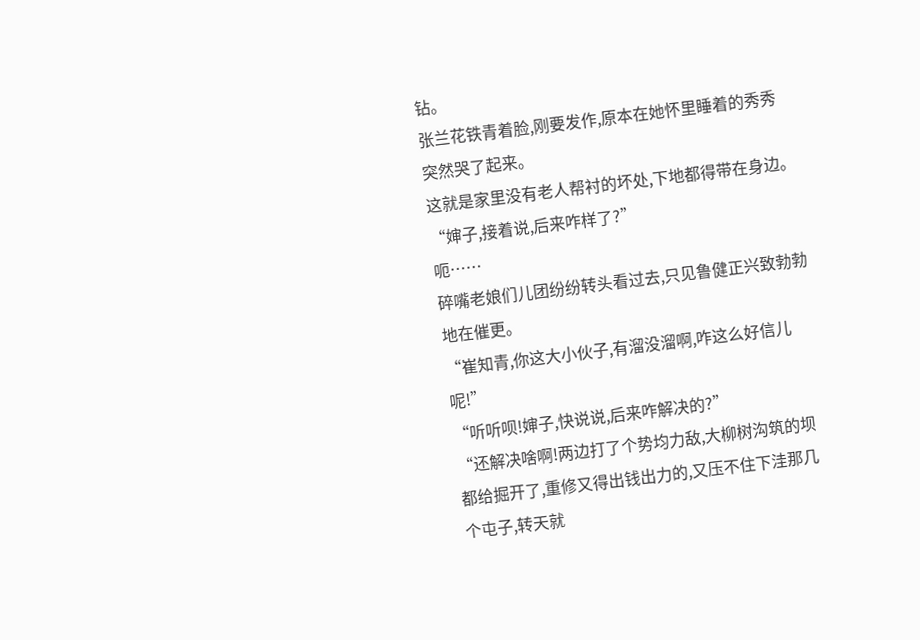钻。
张兰花铁青着脸,刚要发作,原本在她怀里睡着的秀秀突然哭了起来。
这就是家里没有老人帮衬的坏处,下地都得带在身边。
“婶子,接着说,后来咋样了?”
呃……
碎嘴老娘们儿团纷纷转头看过去,只见鲁健正兴致勃勃地在催更。
“崔知青,你这大小伙子,有溜没溜啊,咋这么好信儿呢!”
“听听呗!婶子,快说说,后来咋解决的?”
“还解决啥啊!两边打了个势均力敌,大柳树沟筑的坝都给掘开了,重修又得出钱出力的,又压不住下洼那几个屯子,转天就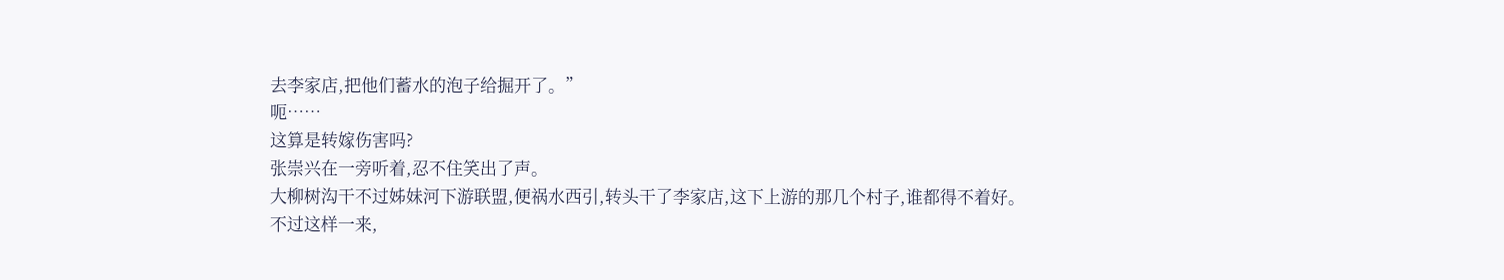去李家店,把他们蓄水的泡子给掘开了。”
呃……
这算是转嫁伤害吗?
张崇兴在一旁听着,忍不住笑出了声。
大柳树沟干不过姊妹河下游联盟,便祸水西引,转头干了李家店,这下上游的那几个村子,谁都得不着好。
不过这样一来,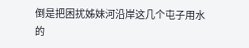倒是把困扰姊妹河沿岸这几个屯子用水的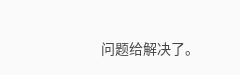问题给解决了。